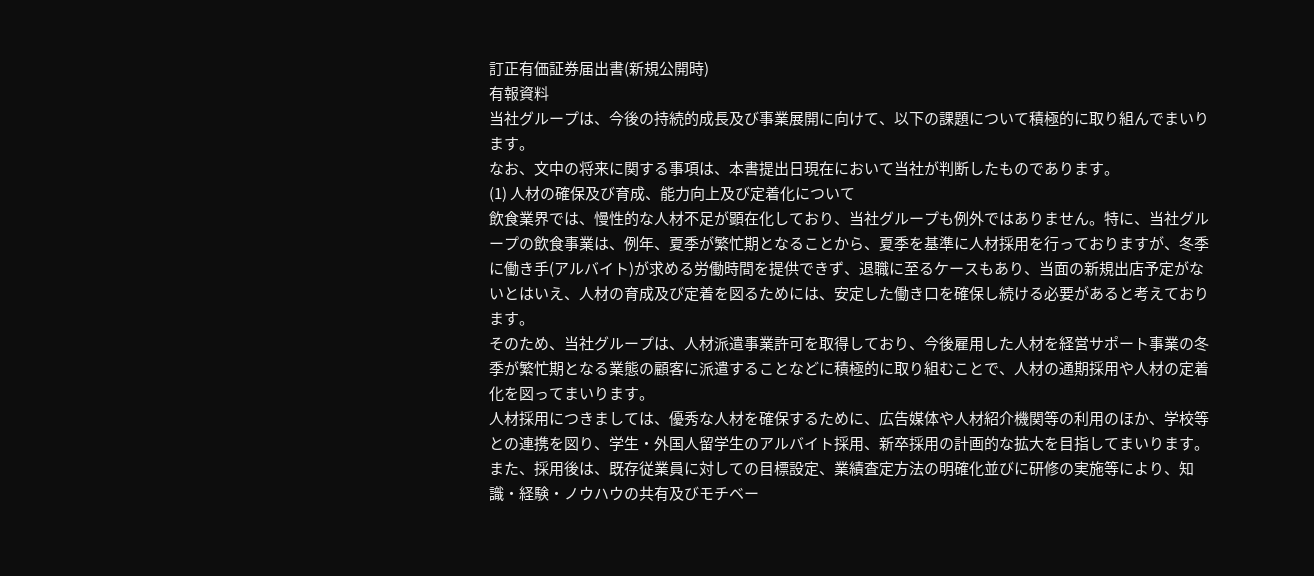訂正有価証券届出書(新規公開時)
有報資料
当社グループは、今後の持続的成長及び事業展開に向けて、以下の課題について積極的に取り組んでまいります。
なお、文中の将来に関する事項は、本書提出日現在において当社が判断したものであります。
(1) 人材の確保及び育成、能力向上及び定着化について
飲食業界では、慢性的な人材不足が顕在化しており、当社グループも例外ではありません。特に、当社グループの飲食事業は、例年、夏季が繁忙期となることから、夏季を基準に人材採用を行っておりますが、冬季に働き手(アルバイト)が求める労働時間を提供できず、退職に至るケースもあり、当面の新規出店予定がないとはいえ、人材の育成及び定着を図るためには、安定した働き口を確保し続ける必要があると考えております。
そのため、当社グループは、人材派遣事業許可を取得しており、今後雇用した人材を経営サポート事業の冬季が繁忙期となる業態の顧客に派遣することなどに積極的に取り組むことで、人材の通期採用や人材の定着化を図ってまいります。
人材採用につきましては、優秀な人材を確保するために、広告媒体や人材紹介機関等の利用のほか、学校等との連携を図り、学生・外国人留学生のアルバイト採用、新卒採用の計画的な拡大を目指してまいります。また、採用後は、既存従業員に対しての目標設定、業績査定方法の明確化並びに研修の実施等により、知識・経験・ノウハウの共有及びモチベー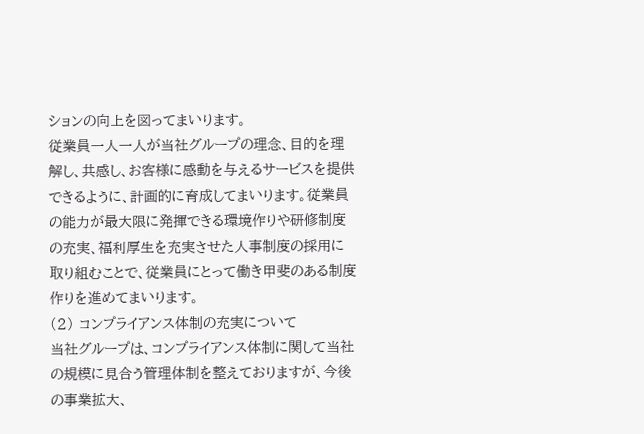ションの向上を図ってまいります。
従業員一人一人が当社グループの理念、目的を理解し、共感し、お客様に感動を与えるサービスを提供できるように、計画的に育成してまいります。従業員の能力が最大限に発揮できる環境作りや研修制度の充実、福利厚生を充実させた人事制度の採用に取り組むことで、従業員にとって働き甲斐のある制度作りを進めてまいります。
(2) コンプライアンス体制の充実について
当社グループは、コンプライアンス体制に関して当社の規模に見合う管理体制を整えておりますが、今後の事業拡大、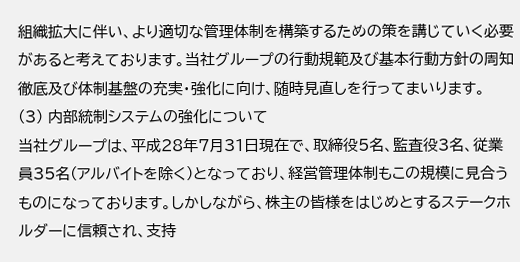組織拡大に伴い、より適切な管理体制を構築するための策を講じていく必要があると考えております。当社グループの行動規範及び基本行動方針の周知徹底及び体制基盤の充実・強化に向け、随時見直しを行ってまいります。
(3) 内部統制システムの強化について
当社グループは、平成28年7月31日現在で、取締役5名、監査役3名、従業員35名(アルバイトを除く)となっており、経営管理体制もこの規模に見合うものになっております。しかしながら、株主の皆様をはじめとするステークホルダーに信頼され、支持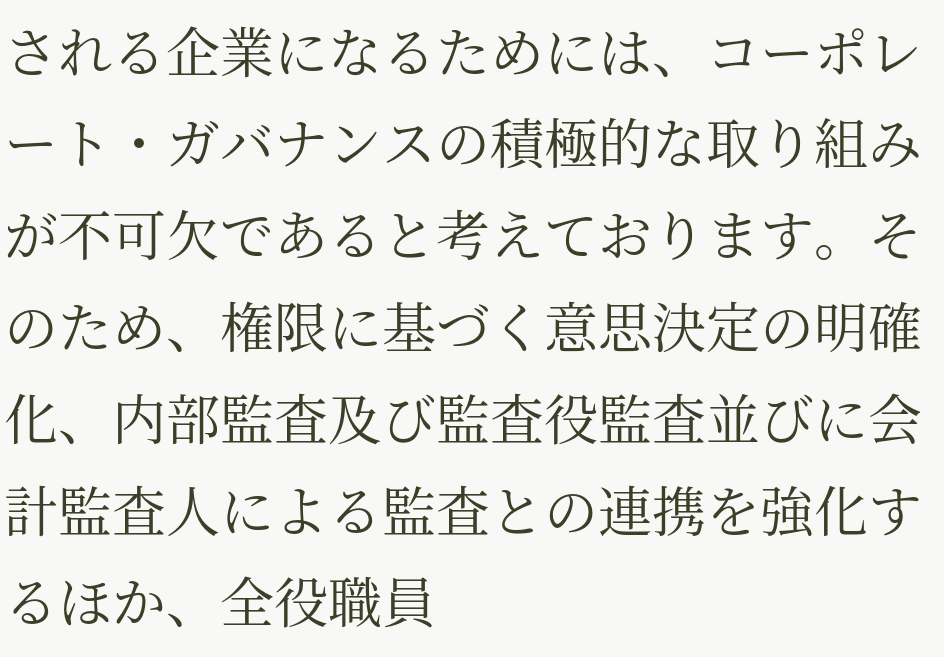される企業になるためには、コーポレート・ガバナンスの積極的な取り組みが不可欠であると考えております。そのため、権限に基づく意思決定の明確化、内部監査及び監査役監査並びに会計監査人による監査との連携を強化するほか、全役職員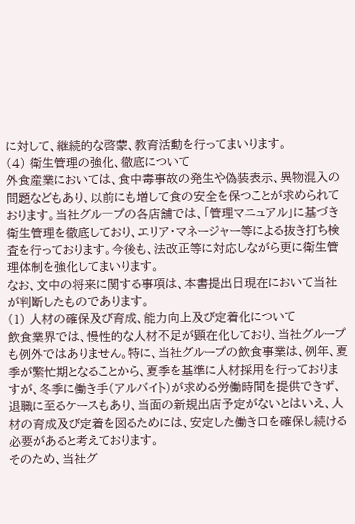に対して、継続的な啓蒙、教育活動を行ってまいります。
(4) 衛生管理の強化、徹底について
外食産業においては、食中毒事故の発生や偽装表示、異物混入の問題などもあり、以前にも増して食の安全を保つことが求められております。当社グル―プの各店舗では、「管理マニュアル」に基づき衛生管理を徹底しており、エリア・マネージャー等による抜き打ち検査を行っております。今後も、法改正等に対応しながら更に衛生管理体制を強化してまいります。
なお、文中の将来に関する事項は、本書提出日現在において当社が判断したものであります。
(1) 人材の確保及び育成、能力向上及び定着化について
飲食業界では、慢性的な人材不足が顕在化しており、当社グループも例外ではありません。特に、当社グループの飲食事業は、例年、夏季が繁忙期となることから、夏季を基準に人材採用を行っておりますが、冬季に働き手(アルバイト)が求める労働時間を提供できず、退職に至るケースもあり、当面の新規出店予定がないとはいえ、人材の育成及び定着を図るためには、安定した働き口を確保し続ける必要があると考えております。
そのため、当社グ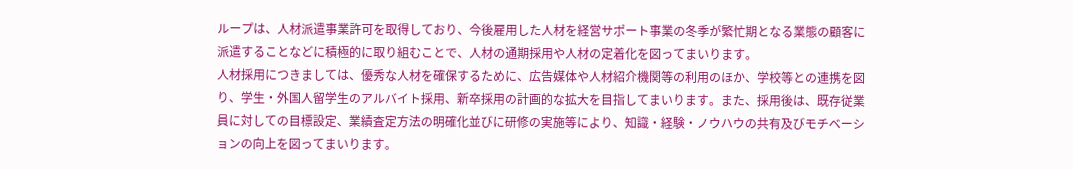ループは、人材派遣事業許可を取得しており、今後雇用した人材を経営サポート事業の冬季が繁忙期となる業態の顧客に派遣することなどに積極的に取り組むことで、人材の通期採用や人材の定着化を図ってまいります。
人材採用につきましては、優秀な人材を確保するために、広告媒体や人材紹介機関等の利用のほか、学校等との連携を図り、学生・外国人留学生のアルバイト採用、新卒採用の計画的な拡大を目指してまいります。また、採用後は、既存従業員に対しての目標設定、業績査定方法の明確化並びに研修の実施等により、知識・経験・ノウハウの共有及びモチベーションの向上を図ってまいります。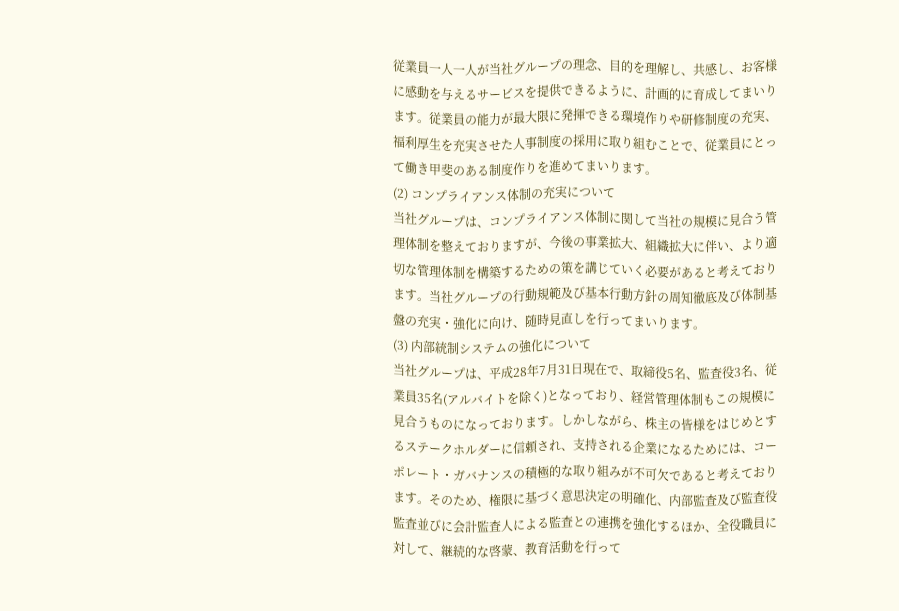従業員一人一人が当社グループの理念、目的を理解し、共感し、お客様に感動を与えるサービスを提供できるように、計画的に育成してまいります。従業員の能力が最大限に発揮できる環境作りや研修制度の充実、福利厚生を充実させた人事制度の採用に取り組むことで、従業員にとって働き甲斐のある制度作りを進めてまいります。
(2) コンプライアンス体制の充実について
当社グループは、コンプライアンス体制に関して当社の規模に見合う管理体制を整えておりますが、今後の事業拡大、組織拡大に伴い、より適切な管理体制を構築するための策を講じていく必要があると考えております。当社グループの行動規範及び基本行動方針の周知徹底及び体制基盤の充実・強化に向け、随時見直しを行ってまいります。
(3) 内部統制システムの強化について
当社グループは、平成28年7月31日現在で、取締役5名、監査役3名、従業員35名(アルバイトを除く)となっており、経営管理体制もこの規模に見合うものになっております。しかしながら、株主の皆様をはじめとするステークホルダーに信頼され、支持される企業になるためには、コーポレート・ガバナンスの積極的な取り組みが不可欠であると考えております。そのため、権限に基づく意思決定の明確化、内部監査及び監査役監査並びに会計監査人による監査との連携を強化するほか、全役職員に対して、継続的な啓蒙、教育活動を行って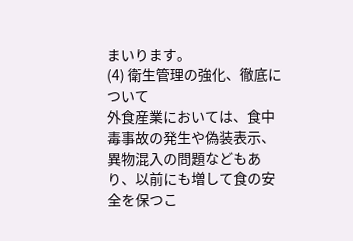まいります。
(4) 衛生管理の強化、徹底について
外食産業においては、食中毒事故の発生や偽装表示、異物混入の問題などもあり、以前にも増して食の安全を保つこ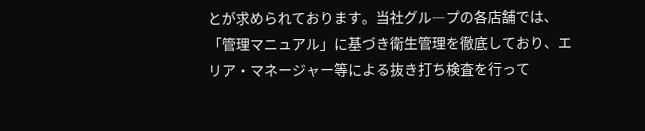とが求められております。当社グル―プの各店舗では、「管理マニュアル」に基づき衛生管理を徹底しており、エリア・マネージャー等による抜き打ち検査を行って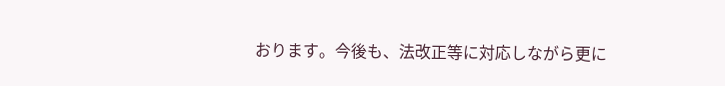おります。今後も、法改正等に対応しながら更に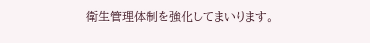衛生管理体制を強化してまいります。